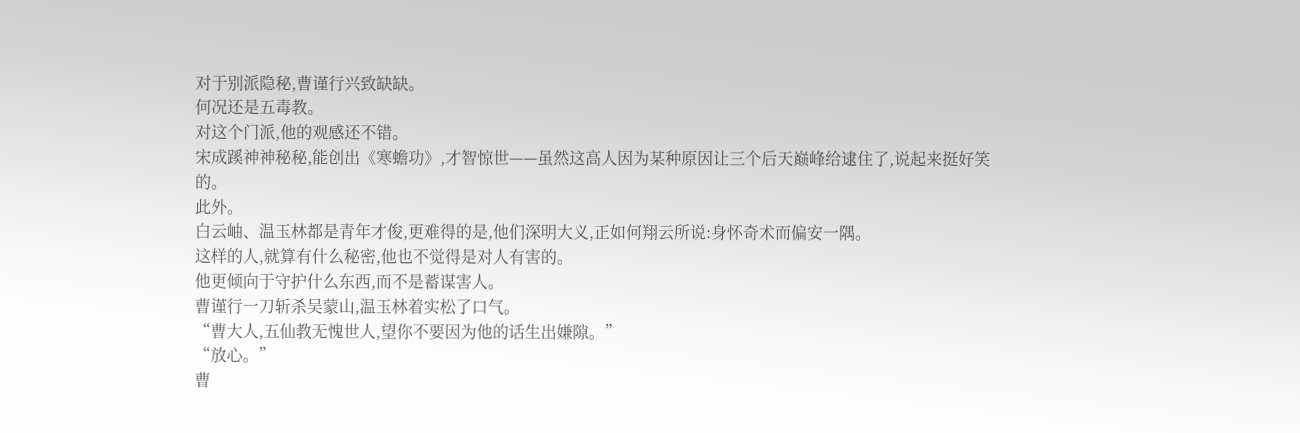对于别派隐秘,曹谨行兴致缺缺。
何况还是五毒教。
对这个门派,他的观感还不错。
宋成蹊神神秘秘,能创出《寒蟾功》,才智惊世——虽然这高人因为某种原因让三个后天巅峰给逮住了,说起来挺好笑的。
此外。
白云岫、温玉林都是青年才俊,更难得的是,他们深明大义,正如何翔云所说:身怀奇术而偏安一隅。
这样的人,就算有什么秘密,他也不觉得是对人有害的。
他更倾向于守护什么东西,而不是蓄谋害人。
曹谨行一刀斩杀吴蒙山,温玉林着实松了口气。
“曹大人,五仙教无愧世人,望你不要因为他的话生出嫌隙。”
“放心。”
曹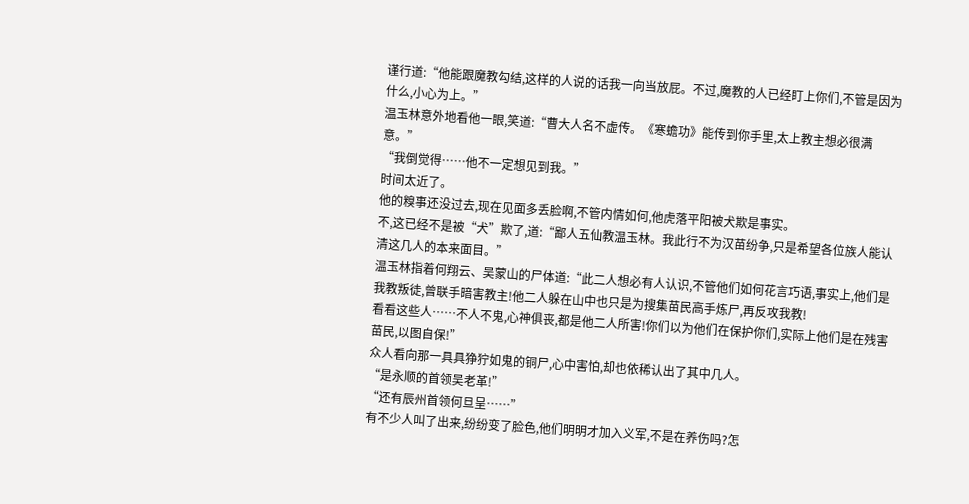谨行道:“他能跟魔教勾结,这样的人说的话我一向当放屁。不过,魔教的人已经盯上你们,不管是因为什么,小心为上。”
温玉林意外地看他一眼,笑道:“曹大人名不虚传。《寒蟾功》能传到你手里,太上教主想必很满意。”
“我倒觉得……他不一定想见到我。”
时间太近了。
他的糗事还没过去,现在见面多丢脸啊,不管内情如何,他虎落平阳被犬欺是事实。
不,这已经不是被“犬”欺了,道:“鄙人五仙教温玉林。我此行不为汉苗纷争,只是希望各位族人能认清这几人的本来面目。”
温玉林指着何翔云、吴蒙山的尸体道:“此二人想必有人认识,不管他们如何花言巧语,事实上,他们是我教叛徒,曾联手暗害教主!他二人躲在山中也只是为搜集苗民高手炼尸,再反攻我教!
看看这些人……不人不鬼,心神俱丧,都是他二人所害!你们以为他们在保护你们,实际上他们是在残害苗民,以图自保!”
众人看向那一具具狰狞如鬼的铜尸,心中害怕,却也依稀认出了其中几人。
“是永顺的首领吴老革!”
“还有辰州首领何旦呈……”
有不少人叫了出来,纷纷变了脸色,他们明明才加入义军,不是在养伤吗?怎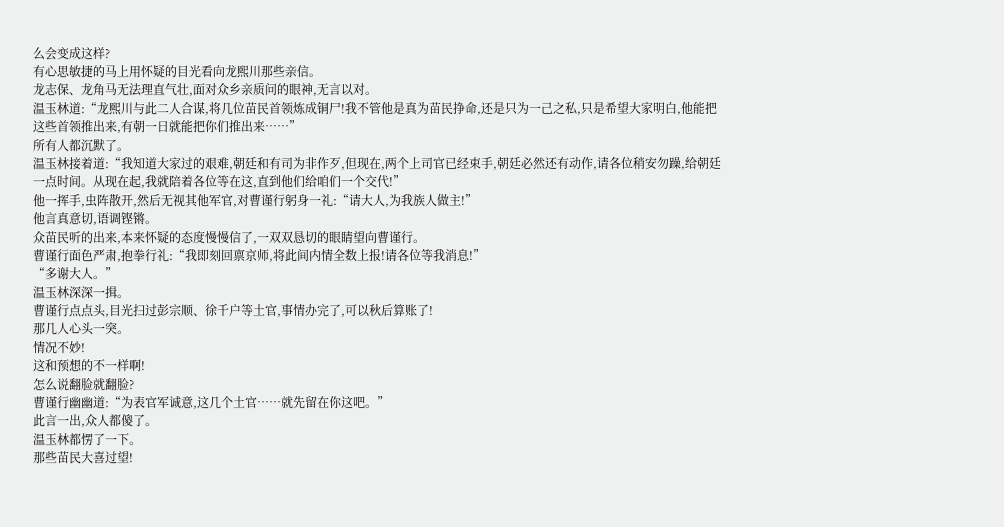么会变成这样?
有心思敏捷的马上用怀疑的目光看向龙熙川那些亲信。
龙志保、龙角马无法理直气壮,面对众乡亲质问的眼神,无言以对。
温玉林道:“龙熙川与此二人合谋,将几位苗民首领炼成铜尸!我不管他是真为苗民挣命,还是只为一己之私,只是希望大家明白,他能把这些首领推出来,有朝一日就能把你们推出来……”
所有人都沉默了。
温玉林接着道:“我知道大家过的艰难,朝廷和有司为非作歹,但现在,两个上司官已经束手,朝廷必然还有动作,请各位稍安勿躁,给朝廷一点时间。从现在起,我就陪着各位等在这,直到他们给咱们一个交代!”
他一挥手,虫阵散开,然后无视其他军官,对曹谨行躬身一礼:“请大人,为我族人做主!”
他言真意切,语调铿锵。
众苗民听的出来,本来怀疑的态度慢慢信了,一双双恳切的眼睛望向曹谨行。
曹谨行面色严肃,抱拳行礼:“我即刻回禀京师,将此间内情全数上报!请各位等我消息!”
“多谢大人。”
温玉林深深一揖。
曹谨行点点头,目光扫过彭宗顺、徐千户等土官,事情办完了,可以秋后算账了!
那几人心头一突。
情况不妙!
这和预想的不一样啊!
怎么说翻脸就翻脸?
曹谨行幽幽道:“为表官军诚意,这几个土官……就先留在你这吧。”
此言一出,众人都傻了。
温玉林都愣了一下。
那些苗民大喜过望!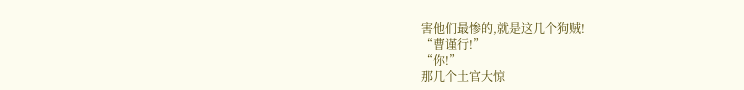害他们最惨的,就是这几个狗贼!
“曹谨行!”
“你!”
那几个土官大惊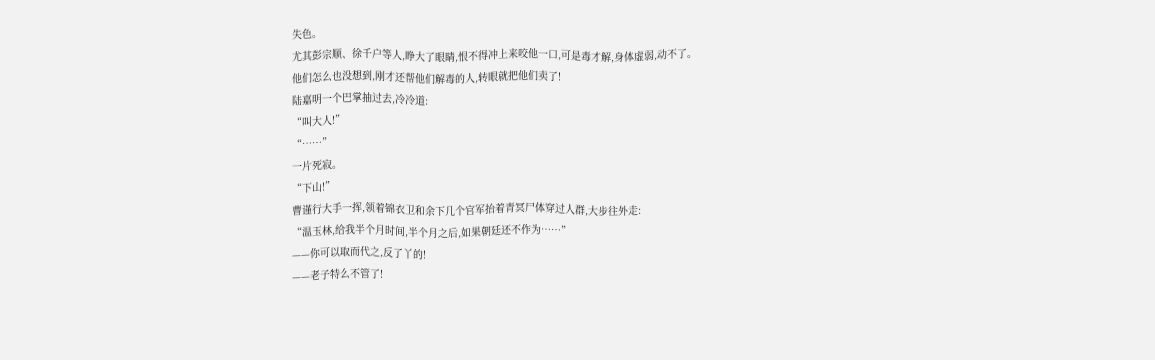失色。
尤其彭宗顺、徐千户等人,睁大了眼睛,恨不得冲上来咬他一口,可是毒才解,身体虚弱,动不了。
他们怎么也没想到,刚才还帮他们解毒的人,转眼就把他们卖了!
陆嘉明一个巴掌抽过去,冷冷道:
“叫大人!”
“……”
一片死寂。
“下山!”
曹谨行大手一挥,领着锦衣卫和余下几个官军抬着青冥尸体穿过人群,大步往外走:
“温玉林,给我半个月时间,半个月之后,如果朝廷还不作为……”
——你可以取而代之,反了丫的!
——老子特么不管了!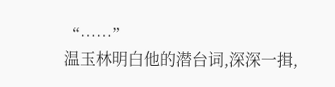“……”
温玉林明白他的潜台词,深深一揖,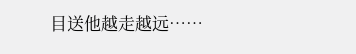目送他越走越远……